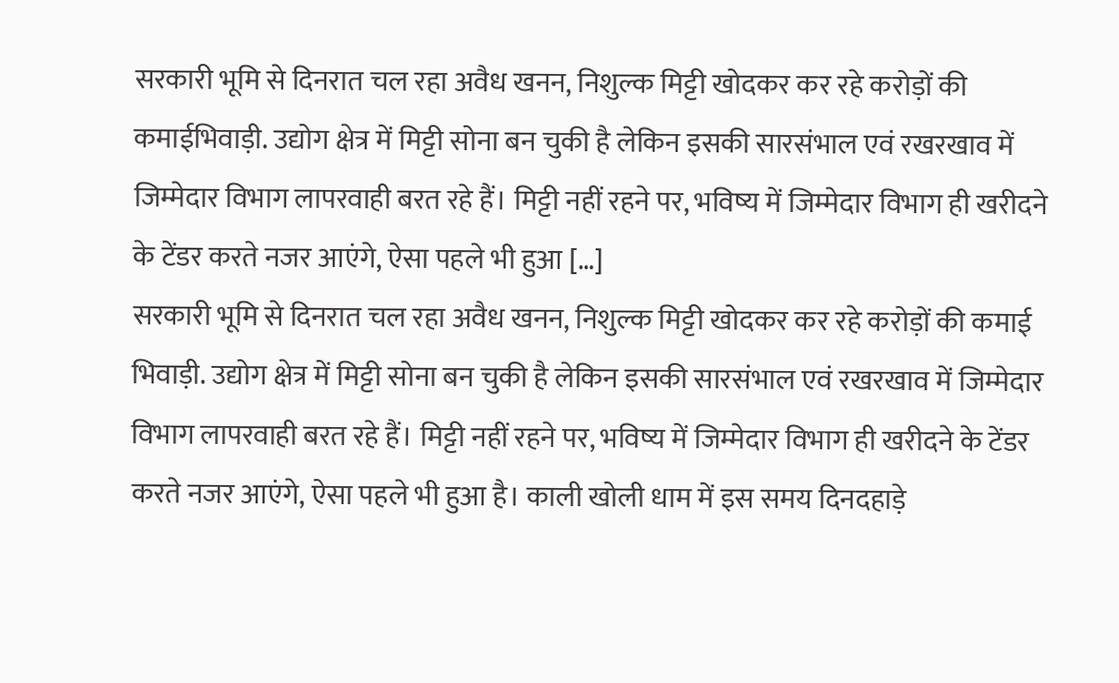सरकारी भूमि से दिनरात चल रहा अवैध खनन, निशुल्क मिट्टी खोदकर कर रहे करोड़ों की कमाईभिवाड़ी. उद्योग क्षेत्र में मिट्टी सोना बन चुकी है लेकिन इसकी सारसंभाल एवं रखरखाव में जिम्मेदार विभाग लापरवाही बरत रहे हैं। मिट्टी नहीं रहने पर, भविष्य में जिम्मेदार विभाग ही खरीदने के टेंडर करते नजर आएंगे, ऐसा पहले भी हुआ […]
सरकारी भूमि से दिनरात चल रहा अवैध खनन, निशुल्क मिट्टी खोदकर कर रहे करोड़ों की कमाई
भिवाड़ी. उद्योग क्षेत्र में मिट्टी सोना बन चुकी है लेकिन इसकी सारसंभाल एवं रखरखाव में जिम्मेदार विभाग लापरवाही बरत रहे हैं। मिट्टी नहीं रहने पर, भविष्य में जिम्मेदार विभाग ही खरीदने के टेंडर करते नजर आएंगे, ऐसा पहले भी हुआ है। काली खोली धाम में इस समय दिनदहाड़े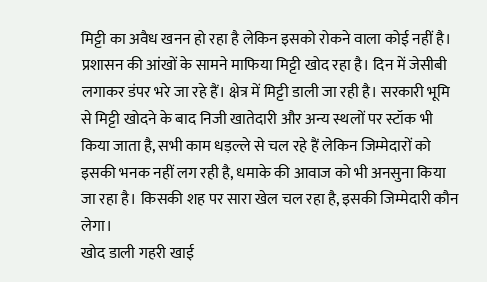मिट्टी का अवैध खनन हो रहा है लेकिन इसको रोकने वाला कोई नहीं है। प्रशासन की आंखों के सामने माफिया मिट्टी खोद रहा है। दिन में जेसीबी लगाकर डंपर भरे जा रहे हैं। क्षेत्र में मिट्टी डाली जा रही है। सरकारी भूमि से मिट्टी खोदने के बाद निजी खातेदारी और अन्य स्थलों पर स्टॉक भी किया जाता है, सभी काम धड़ल्ले से चल रहे हैं लेकिन जिम्मेदारों को इसकी भनक नहीं लग रही है, धमाके की आवाज को भी अनसुना किया जा रहा है। किसकी शह पर सारा खेल चल रहा है, इसकी जिम्मेदारी कौन लेगा।
खोद डाली गहरी खाई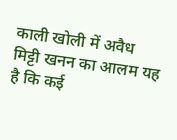काली खोली में अवैध मिट्टी खनन का आलम यह है कि कई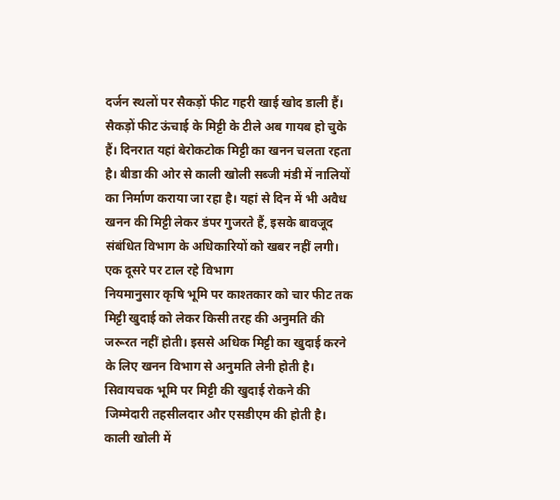दर्जन स्थलों पर सैकड़ों फीट गहरी खाई खोद डाली हैं। सैकड़ों फीट ऊंचाई के मिट्टी के टीले अब गायब हो चुके हैं। दिनरात यहां बेरोकटोक मिट्टी का खनन चलता रहता है। बीडा की ओर से काली खोली सब्जी मंडी में नालियों का निर्माण कराया जा रहा है। यहां से दिन में भी अवैध खनन की मिट्टी लेकर डंपर गुजरते हैं, इसके बावजूद संबंधित विभाग के अधिकारियों को खबर नहीं लगी।
एक दूसरे पर टाल रहे विभाग
नियमानुसार कृषि भूमि पर काश्तकार को चार फीट तक मिट्टी खुदाई को लेकर किसी तरह की अनुमति की जरूरत नहीं होती। इससे अधिक मिट्टी का खुदाई करने के लिए खनन विभाग से अनुमति लेनी होती है। सिवायचक भूमि पर मिट्टी की खुदाई रोकने की जिम्मेदारी तहसीलदार और एसडीएम की होती है। काली खोली में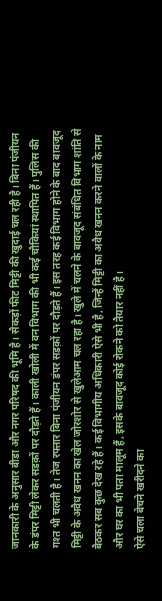जानकारी के अनुसार बीडा और नगर परिषद की भूमि है। सैकड़ों फीट मिट्टी की खुदाई चल रही है। बिना पंजीयन के डंपर मिट्टी लेकर सडक़ों पर दौड़ते हैं। काली खोली में वन विभाग की भी कई चौकियां स्थापित हैं। पुलिस की गश्त भी चलती है। तेज रफ्तार बिना पंजीयन डंपर सडक़ों पर दौड़ते हैं। इस तरह कई विभाग होने के बाद बावजूद मिट्टी के अवैध खनन का खेल जोरशोर से खुलेआम चल रहा है। खुले में चलने के बावजूद संबंधित विभाग शांति से बैठकर सब कुछ देख रहे हैं। कई विभागीय अधिकारी ऐसे भी है, जिन्हें मिट्टी का अवैध खनन करने वालों के नाम और घर का भी पता मालूम हैं, इसके बावजूद कोई रोकने को तैयार नहीं है।
ऐसे चला बेचने खरीदने का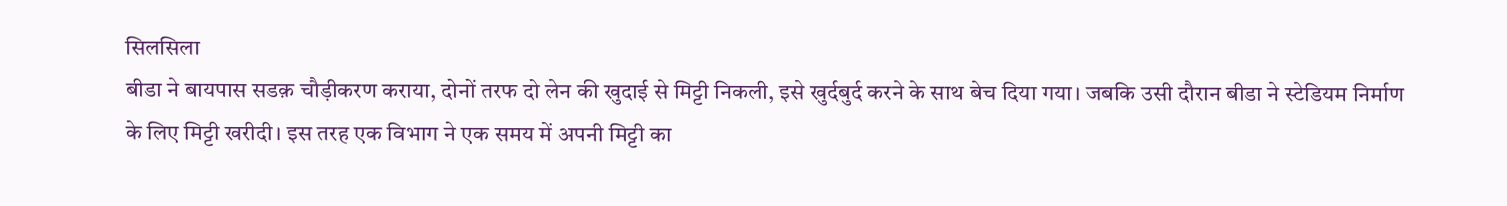सिलसिला
बीडा ने बायपास सडक़ चौड़ीकरण कराया, दोनों तरफ दो लेन की खुदाई से मिट्टी निकली, इसे खुर्दबुर्द करने के साथ बेच दिया गया। जबकि उसी दौरान बीडा ने स्टेडियम निर्माण के लिए मिट्टी खरीदी। इस तरह एक विभाग ने एक समय में अपनी मिट्टी का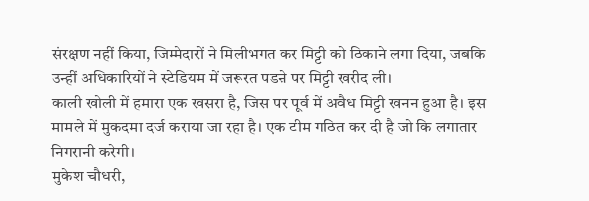संरक्षण नहीं किया, जिम्मेदारों ने मिलीभगत कर मिट्टी को ठिकाने लगा दिया, जबकि उन्हीं अधिकारियों ने स्टेडियम में जरूरत पडऩे पर मिट्टी खरीद ली।
काली खोली में हमारा एक खसरा है, जिस पर पूर्व में अवैध मिट्टी खनन हुआ है। इस मामले में मुकदमा दर्ज कराया जा रहा है। एक टीम गठित कर दी है जो कि लगातार निगरानी करेगी।
मुकेश चौधरी,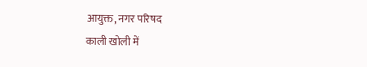आयुक्त, नगर परिषद
काली खोली में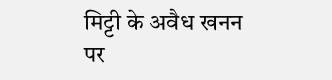मिट्टी के अवैध खनन पर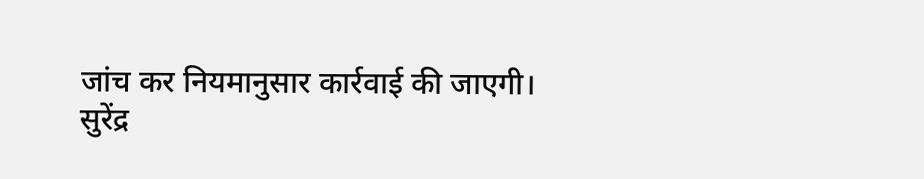जांच कर नियमानुसार कार्रवाई की जाएगी।
सुरेंद्र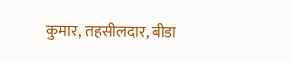कुमार, तहसीलदार, बीडा